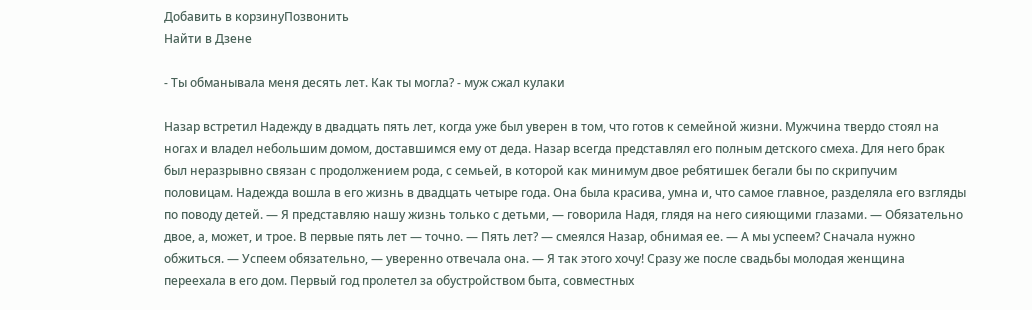Добавить в корзинуПозвонить
Найти в Дзене

- Ты обманывала меня десять лет. Как ты могла? - муж сжал кулаки

Назар встретил Надежду в двадцать пять лет, когда уже был уверен в том, что готов к семейной жизни. Мужчина твердо стоял на ногах и владел небольшим домом, доставшимся ему от деда. Назар всегда представлял его полным детского смеха. Для него брак был неразрывно связан с продолжением рода, с семьей, в которой как минимум двое ребятишек бегали бы по скрипучим половицам. Надежда вошла в его жизнь в двадцать четыре года. Она была красива, умна и, что самое главное, разделяла его взгляды по поводу детей. — Я представляю нашу жизнь только с детьми, — говорила Надя, глядя на него сияющими глазами. — Обязательно двое, а, может, и трое. В первые пять лет — точно. — Пять лет? — смеялся Назар, обнимая ее. — А мы успеем? Сначала нужно обжиться. — Успеем обязательно, — уверенно отвечала она. — Я так этого хочу! Сразу же после свадьбы молодая женщина переехала в его дом. Первый год пролетел за обустройством быта, совместных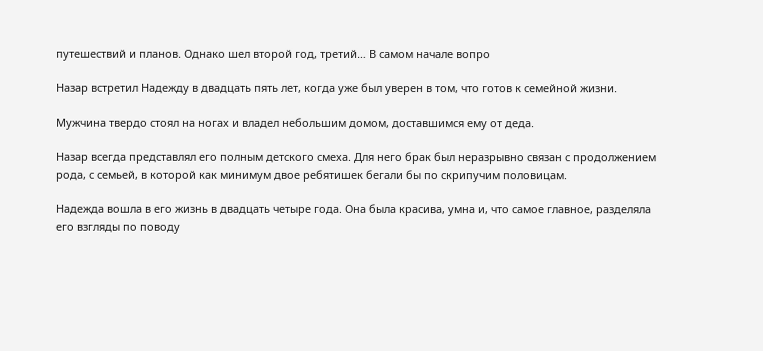путешествий и планов. Однако шел второй год, третий… В самом начале вопро

Назар встретил Надежду в двадцать пять лет, когда уже был уверен в том, что готов к семейной жизни.

Мужчина твердо стоял на ногах и владел небольшим домом, доставшимся ему от деда.

Назар всегда представлял его полным детского смеха. Для него брак был неразрывно связан с продолжением рода, с семьей, в которой как минимум двое ребятишек бегали бы по скрипучим половицам.

Надежда вошла в его жизнь в двадцать четыре года. Она была красива, умна и, что самое главное, разделяла его взгляды по поводу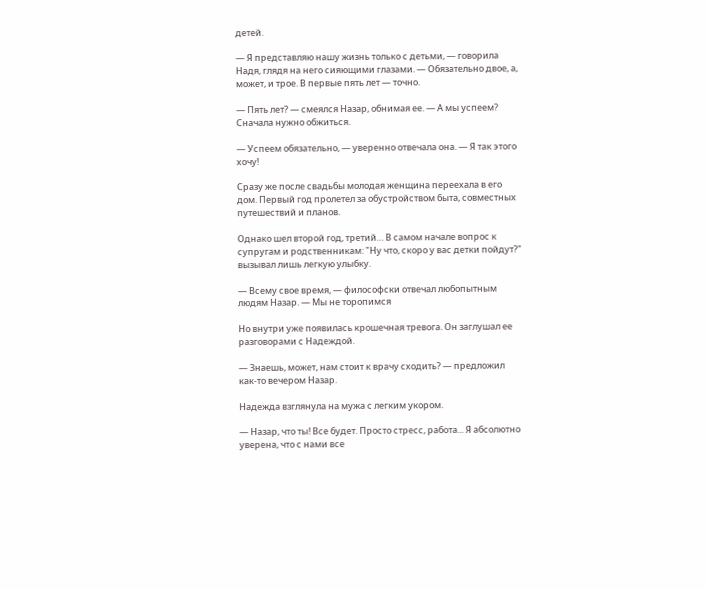детей.

— Я представляю нашу жизнь только с детьми, — говорила Надя, глядя на него сияющими глазами. — Обязательно двое, а, может, и трое. В первые пять лет — точно.

— Пять лет? — смеялся Назар, обнимая ее. — А мы успеем? Сначала нужно обжиться.

— Успеем обязательно, — уверенно отвечала она. — Я так этого хочу!

Сразу же после свадьбы молодая женщина переехала в его дом. Первый год пролетел за обустройством быта, совместных путешествий и планов.

Однако шел второй год, третий… В самом начале вопрос к супругам и родственникам: "Ну что, скоро у вас детки пойдут?" вызывал лишь легкую улыбку.

— Всему свое время, — философски отвечал любопытным людям Назар. — Мы не торопимся

Но внутри уже появилась крошечная тревога. Он заглушал ее разговорами с Надеждой.

— Знаешь, может, нам стоит к врачу сходить? — предложил как-то вечером Назар.

Надежда взглянула на мужа с легким укором.

— Назар, что ты! Все будет. Просто стресс, работа... Я абсолютно уверена, что с нами все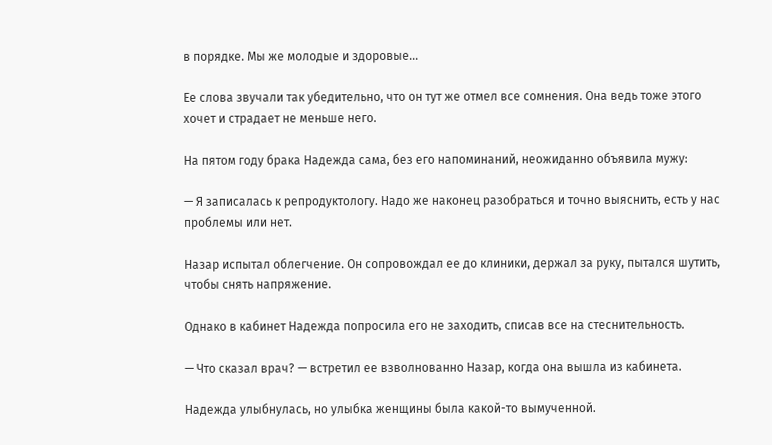в порядке. Мы же молодые и здоровые...

Ее слова звучали так убедительно, что он тут же отмел все сомнения. Она ведь тоже этого хочет и страдает не меньше него.

На пятом году брака Надежда сама, без его напоминаний, неожиданно объявила мужу:

— Я записалась к репродуктологу. Надо же наконец разобраться и точно выяснить, есть у нас проблемы или нет.

Назар испытал облегчение. Он сопровождал ее до клиники, держал за руку, пытался шутить, чтобы снять напряжение.

Однако в кабинет Надежда попросила его не заходить, списав все на стеснительность.

— Что сказал врач? — встретил ее взволнованно Назар, когда она вышла из кабинета.

Надежда улыбнулась, но улыбка женщины была какой-то вымученной.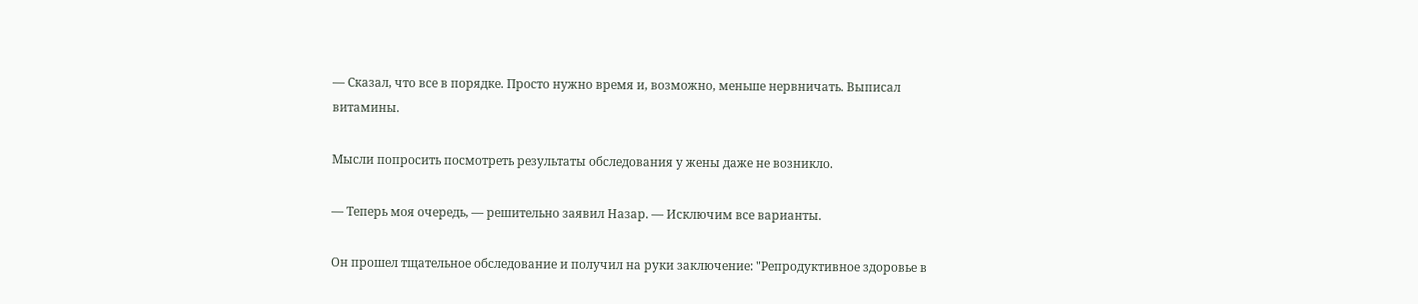— Сказал, что все в порядке. Просто нужно время и, возможно, меньше нервничать. Выписал витамины.

Мысли попросить посмотреть результаты обследования у жены даже не возникло.

— Теперь моя очередь, — решительно заявил Назар. — Исключим все варианты.

Он прошел тщательное обследование и получил на руки заключение: "Репродуктивное здоровье в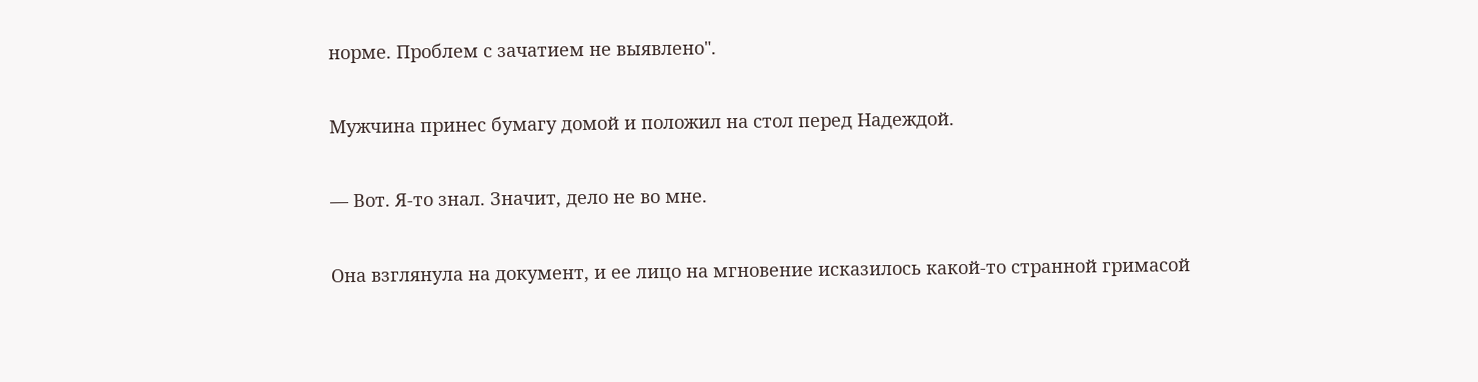норме. Проблем с зачатием не выявлено".

Мужчина принес бумагу домой и положил на стол перед Надеждой.

— Вот. Я-то знал. Значит, дело не во мне.

Она взглянула на документ, и ее лицо на мгновение исказилось какой-то странной гримасой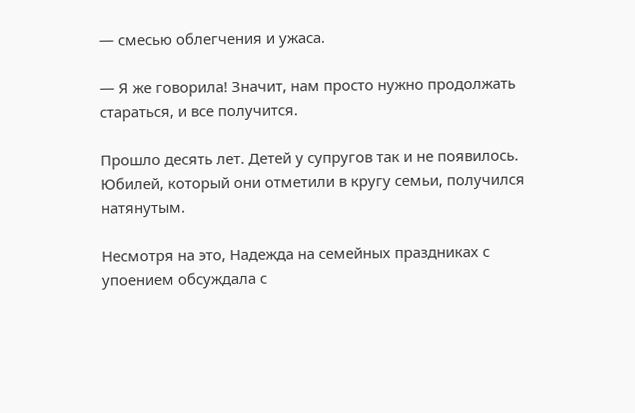— смесью облегчения и ужаса.

— Я же говорила! Значит, нам просто нужно продолжать стараться, и все получится.

Прошло десять лет. Детей у супругов так и не появилось. Юбилей, который они отметили в кругу семьи, получился натянутым.

Несмотря на это, Надежда на семейных праздниках с упоением обсуждала с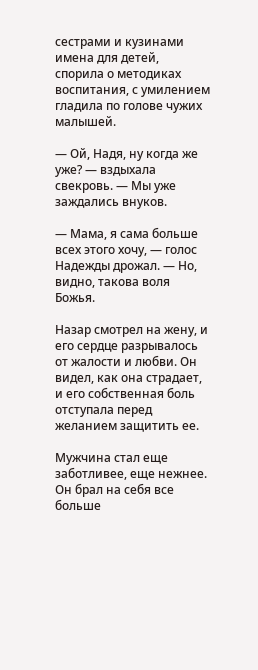сестрами и кузинами имена для детей, спорила о методиках воспитания, с умилением гладила по голове чужих малышей.

— Ой, Надя, ну когда же уже? — вздыхала свекровь. — Мы уже заждались внуков.

— Мама, я сама больше всех этого хочу, — голос Надежды дрожал. — Но, видно, такова воля Божья.

Назар смотрел на жену, и его сердце разрывалось от жалости и любви. Он видел, как она страдает, и его собственная боль отступала перед желанием защитить ее.

Мужчина стал еще заботливее, еще нежнее. Он брал на себя все больше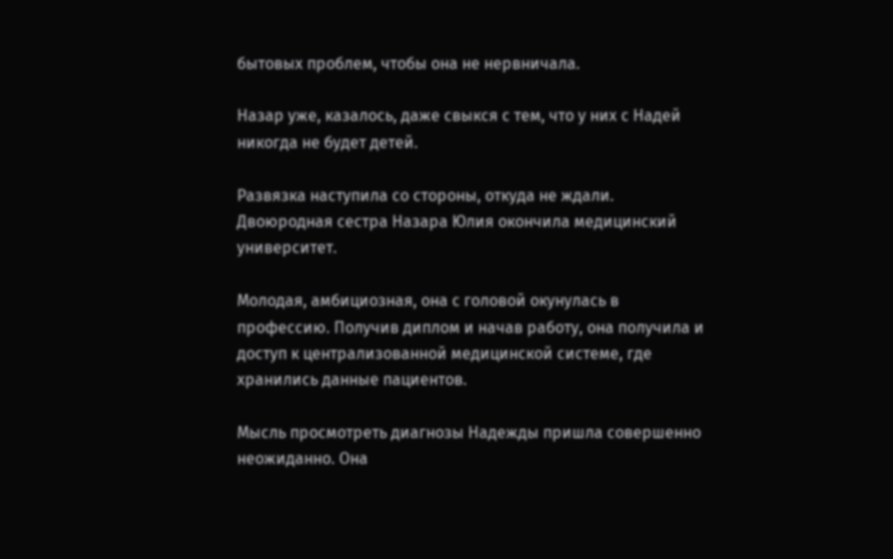бытовых проблем, чтобы она не нервничала.

Назар уже, казалось, даже свыкся с тем, что у них с Надей никогда не будет детей.

Развязка наступила со стороны, откуда не ждали. Двоюродная сестра Назара Юлия окончила медицинский университет.

Молодая, амбициозная, она с головой окунулась в профессию. Получив диплом и начав работу, она получила и доступ к централизованной медицинской системе, где хранились данные пациентов.

Мысль просмотреть диагнозы Надежды пришла совершенно неожиданно. Она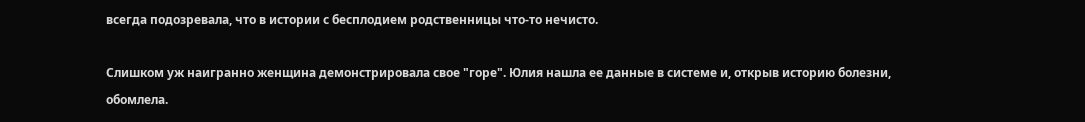всегда подозревала, что в истории с бесплодием родственницы что-то нечисто.

Слишком уж наигранно женщина демонстрировала свое "горе". Юлия нашла ее данные в системе и, открыв историю болезни, обомлела.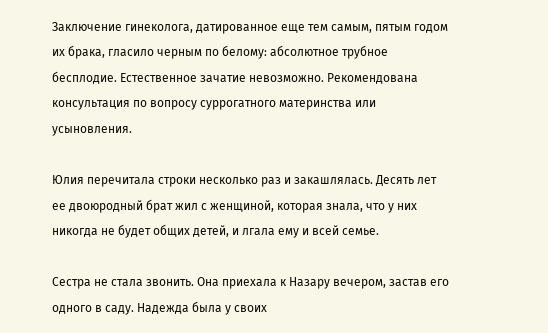Заключение гинеколога, датированное еще тем самым, пятым годом их брака, гласило черным по белому: абсолютное трубное бесплодие. Естественное зачатие невозможно. Рекомендована консультация по вопросу суррогатного материнства или усыновления.

Юлия перечитала строки несколько раз и закашлялась. Десять лет ее двоюродный брат жил с женщиной, которая знала, что у них никогда не будет общих детей, и лгала ему и всей семье.

Сестра не стала звонить. Она приехала к Назару вечером, застав его одного в саду. Надежда была у своих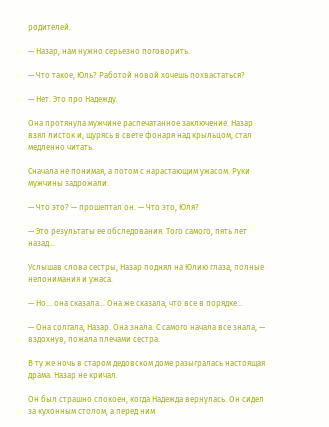родителей.

— Назар, нам нужно серьезно поговорить.

— Что такое, Юль? Работой новой хочешь похвастаться?

— Нет. Это про Надежду.

Она протянула мужчине распечатанное заключение. Назар взял листок и, щурясь в свете фонаря над крыльцом, стал медленно читать.

Сначала не понимая, а потом с нарастающим ужасом. Руки мужчины задрожали.

— Что это? — прошептал он. — Что это, Юля?

— Это результаты ее обследования. Того самого, пять лет назад...

Услышав слова сестры, Назар поднял на Юлию глаза, полные непонимания и ужаса.

— Но… она сказала… Она же сказала, что все в порядке…

— Она солгала, Назар. Она знала. С самого начала все знала, — вздохнув, пожала плечами сестра.

В ту же ночь в старом дедовском доме разыгралась настоящая драма. Назар не кричал.

Он был страшно спокоен, когда Надежда вернулась. Он сидел за кухонным столом, а перед ним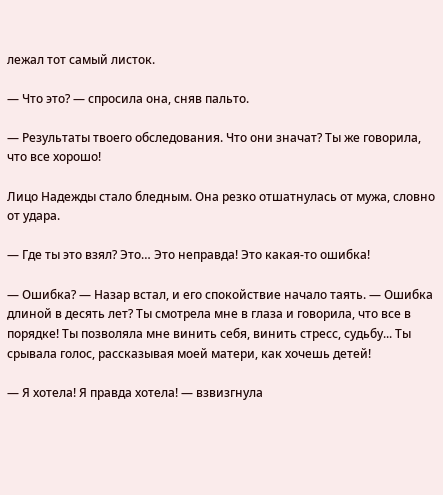лежал тот самый листок.

— Что это? — спросила она, сняв пальто.

— Результаты твоего обследования. Что они значат? Ты же говорила, что все хорошо!

Лицо Надежды стало бледным. Она резко отшатнулась от мужа, словно от удара.

— Где ты это взял? Это… Это неправда! Это какая-то ошибка!

— Ошибка? — Назар встал, и его спокойствие начало таять. — Ошибка длиной в десять лет? Ты смотрела мне в глаза и говорила, что все в порядке! Ты позволяла мне винить себя, винить стресс, судьбу... Ты срывала голос, рассказывая моей матери, как хочешь детей!

— Я хотела! Я правда хотела! — взвизгнула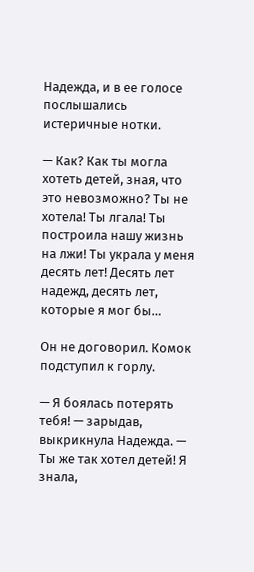Надежда, и в ее голосе послышались истеричные нотки.

— Как? Как ты могла хотеть детей, зная, что это невозможно? Ты не хотела! Ты лгала! Ты построила нашу жизнь на лжи! Ты украла у меня десять лет! Десять лет надежд, десять лет, которые я мог бы…

Он не договорил. Комок подступил к горлу.

— Я боялась потерять тебя! — зарыдав, выкрикнула Надежда. — Ты же так хотел детей! Я знала,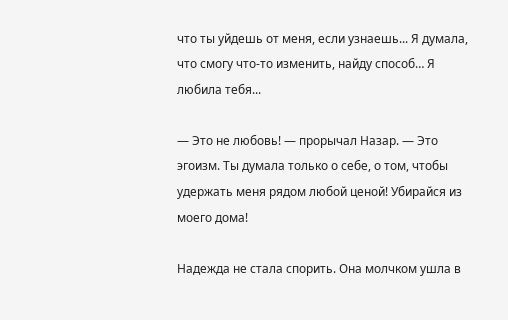что ты уйдешь от меня, если узнаешь... Я думала, что смогу что-то изменить, найду способ… Я любила тебя...

— Это не любовь! — прорычал Назар. — Это эгоизм. Ты думала только о себе, о том, чтобы удержать меня рядом любой ценой! Убирайся из моего дома!

Надежда не стала спорить. Она молчком ушла в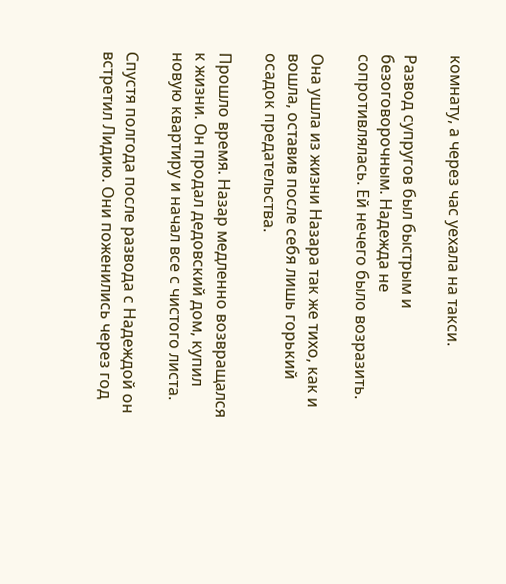комнату, а через час уехала на такси.

Развод супругов был быстрым и безоговорочным. Надежда не сопротивлялась. Ей нечего было возразить.

Она ушла из жизни Назара так же тихо, как и вошла, оставив после себя лишь горький осадок предательства.

Прошло время. Назар медленно возвращался к жизни. Он продал дедовский дом, купил новую квартиру и начал все с чистого листа.

Спустя полгода после развода с Надеждой он встретил Лидию. Они поженились через год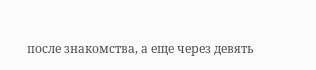после знакомства, а еще через девять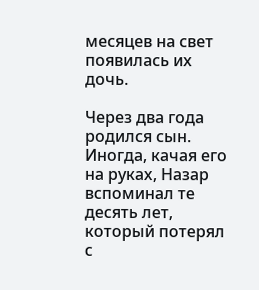месяцев на свет появилась их дочь.

Через два года родился сын. Иногда, качая его на руках, Назар вспоминал те десять лет, который потерял с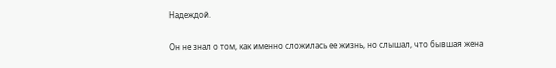Надеждой.

Он не знал о том, как именно сложилась ее жизнь, но слышал, что бывшая жена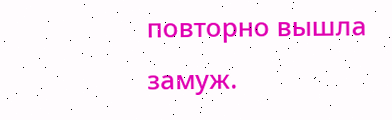повторно вышла замуж.